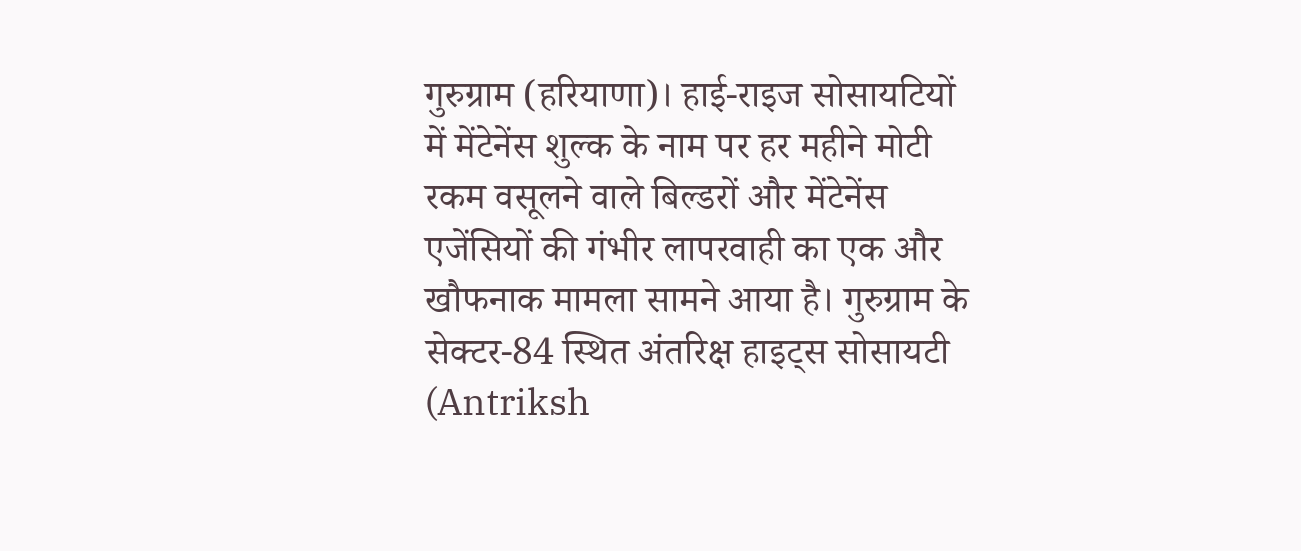गुरुग्राम (हरियाणा)। हाई-राइज सोसायटियों में मेंटेनेंस शुल्क के नाम पर हर महीने मोटी रकम वसूलने वाले बिल्डरों और मेंटेनेंस एजेंसियों की गंभीर लापरवाही का एक और खौफनाक मामला सामने आया है। गुरुग्राम के सेक्टर-84 स्थित अंतरिक्ष हाइट्स सोसायटी (Antriksh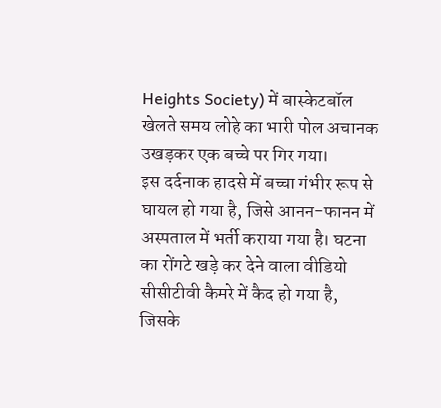Heights Society) में बास्केटबॉल खेलते समय लोहे का भारी पोल अचानक उखड़कर एक बच्चे पर गिर गया।
इस दर्दनाक हादसे में बच्चा गंभीर रूप से घायल हो गया है, जिसे आनन-फानन में अस्पताल में भर्ती कराया गया है। घटना का रोंगटे खड़े कर देने वाला वीडियो सीसीटीवी कैमरे में कैद हो गया है, जिसके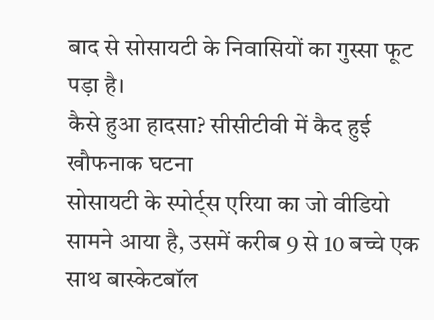बाद से सोसायटी के निवासियों का गुस्सा फूट पड़ा है।
कैसे हुआ हादसा? सीसीटीवी में कैद हुई खौफनाक घटना
सोसायटी के स्पोर्ट्स एरिया का जो वीडियो सामने आया है, उसमें करीब 9 से 10 बच्चे एक साथ बास्केटबॉल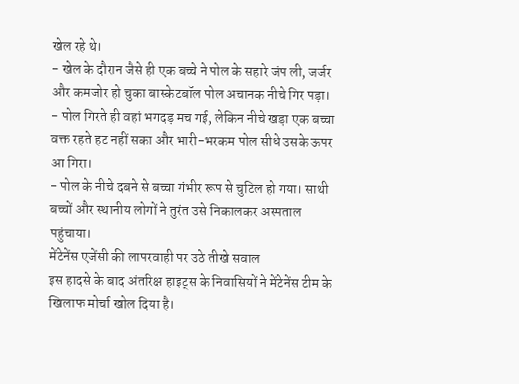खेल रहे थे।
- खेल के दौरान जैसे ही एक बच्चे ने पोल के सहारे जंप ली, जर्जर और कमजोर हो चुका बास्केटबॉल पोल अचानक नीचे गिर पड़ा।
- पोल गिरते ही वहां भगदड़ मच गई, लेकिन नीचे खड़ा एक बच्चा वक्त रहते हट नहीं सका और भारी-भरकम पोल सीधे उसके ऊपर आ गिरा।
- पोल के नीचे दबने से बच्चा गंभीर रूप से चुटिल हो गया। साथी बच्चों और स्थानीय लोगों ने तुरंत उसे निकालकर अस्पताल पहुंचाया।
मेंटेनेंस एजेंसी की लापरवाही पर उठे तीखे सवाल
इस हादसे के बाद अंतरिक्ष हाइट्स के निवासियों ने मेंटेनेंस टीम के खिलाफ मोर्चा खोल दिया है।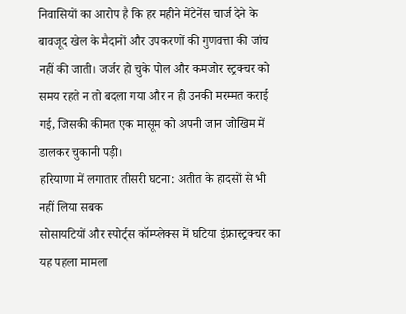निवासियों का आरोप है कि हर महीने मेंटेनेंस चार्ज देने के बावजूद खेल के मैदानों और उपकरणों की गुणवत्ता की जांच नहीं की जाती। जर्जर हो चुके पोल और कमजोर स्ट्रक्चर को समय रहते न तो बदला गया और न ही उनकी मरम्मत कराई गई, जिसकी कीमत एक मासूम को अपनी जान जोखिम में डालकर चुकानी पड़ी।
हरियाणा में लगातार तीसरी घटना: अतीत के हादसों से भी नहीं लिया सबक
सोसायटियों और स्पोर्ट्स कॉम्प्लेक्स में घटिया इंफ्रास्ट्रक्चर का यह पहला मामला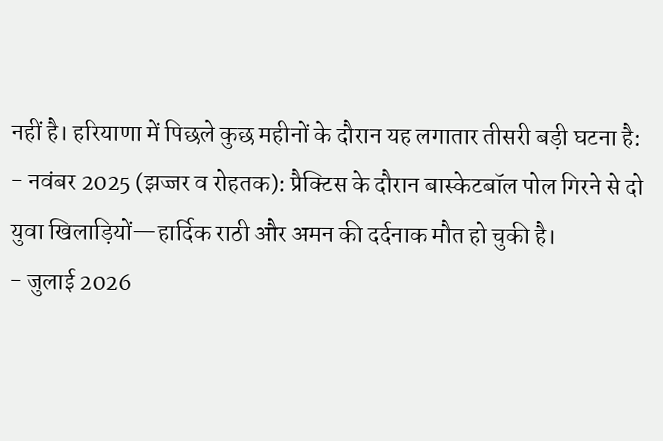नहीं है। हरियाणा में पिछले कुछ महीनों के दौरान यह लगातार तीसरी बड़ी घटना है:
- नवंबर 2025 (झज्जर व रोहतक): प्रैक्टिस के दौरान बास्केटबॉल पोल गिरने से दो युवा खिलाड़ियों—हार्दिक राठी और अमन की दर्दनाक मौत हो चुकी है।
- जुलाई 2026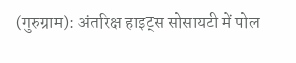(गुरुग्राम): अंतरिक्ष हाइट्स सोसायटी में पोल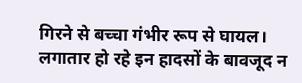गिरने से बच्चा गंभीर रूप से घायल।
लगातार हो रहे इन हादसों के बावजूद न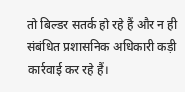तो बिल्डर सतर्क हो रहे हैं और न ही संबंधित प्रशासनिक अधिकारी कड़ी कार्रवाई कर रहे हैं।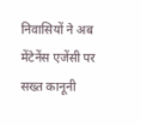निवासियों ने अब मेंटेनेंस एजेंसी पर सख्त कानूनी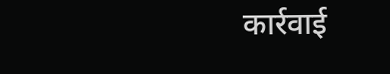कार्रवाई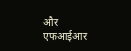और एफआईआर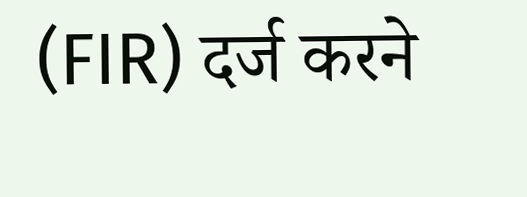(FIR) दर्ज करने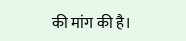की मांग की है।